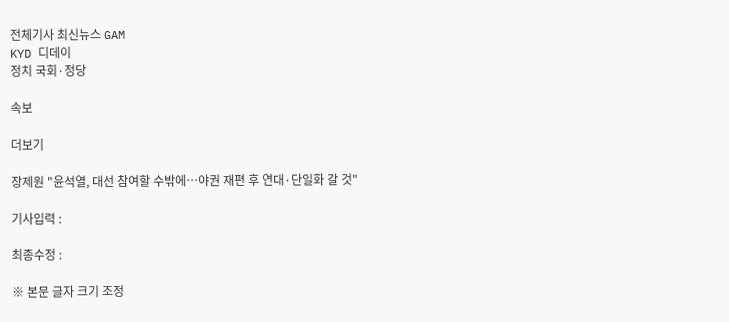전체기사 최신뉴스 GAM
KYD 디데이
정치 국회·정당

속보

더보기

장제원 "윤석열, 대선 참여할 수밖에…야권 재편 후 연대·단일화 갈 것"

기사입력 :

최종수정 :

※ 본문 글자 크기 조정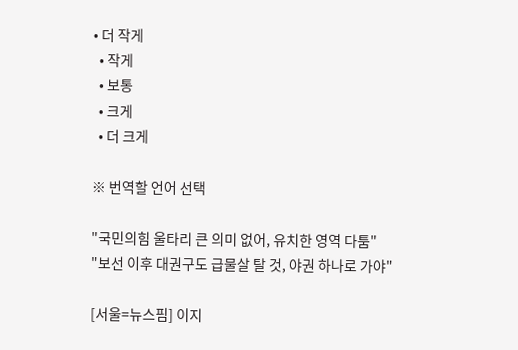• 더 작게
  • 작게
  • 보통
  • 크게
  • 더 크게

※ 번역할 언어 선택

"국민의힘 울타리 큰 의미 없어, 유치한 영역 다툼"
"보선 이후 대권구도 급물살 탈 것, 야권 하나로 가야"

[서울=뉴스핌] 이지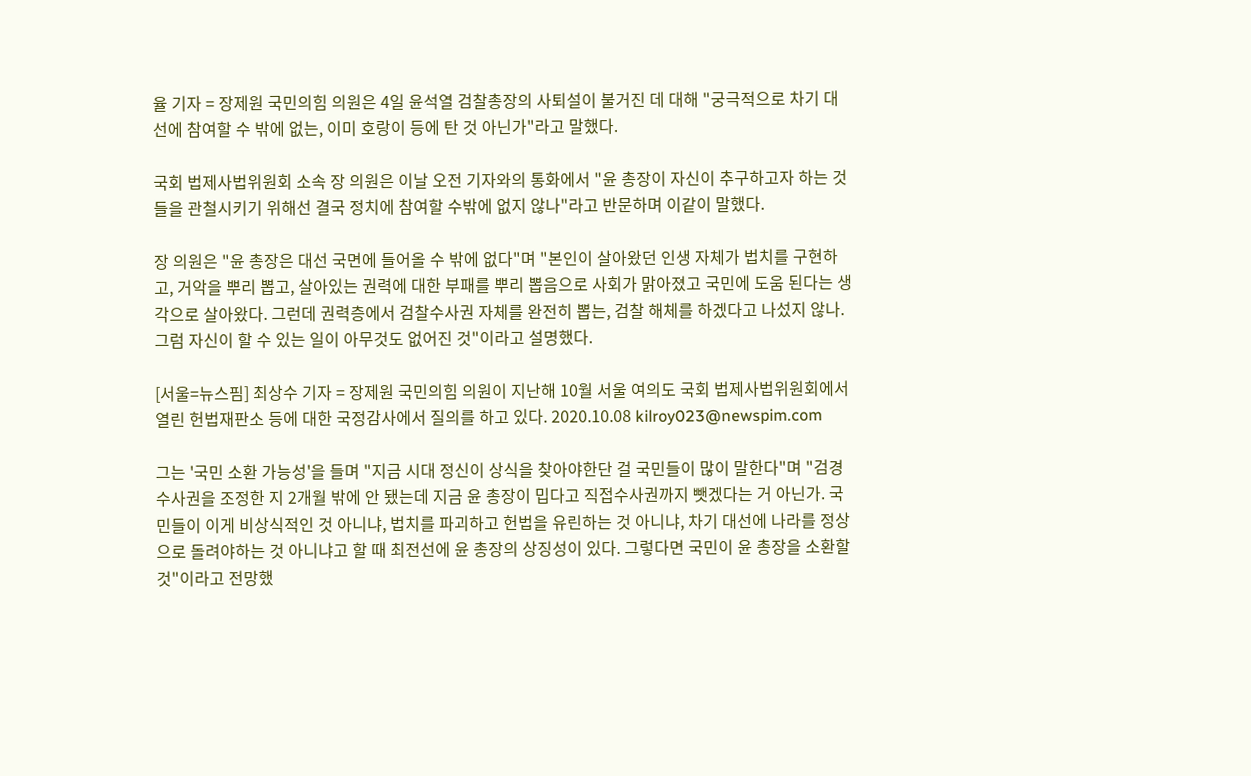율 기자 = 장제원 국민의힘 의원은 4일 윤석열 검찰총장의 사퇴설이 불거진 데 대해 "궁극적으로 차기 대선에 참여할 수 밖에 없는, 이미 호랑이 등에 탄 것 아닌가"라고 말했다.

국회 법제사법위원회 소속 장 의원은 이날 오전 기자와의 통화에서 "윤 총장이 자신이 추구하고자 하는 것들을 관철시키기 위해선 결국 정치에 참여할 수밖에 없지 않나"라고 반문하며 이같이 말했다.

장 의원은 "윤 총장은 대선 국면에 들어올 수 밖에 없다"며 "본인이 살아왔던 인생 자체가 법치를 구현하고, 거악을 뿌리 뽑고, 살아있는 권력에 대한 부패를 뿌리 뽑음으로 사회가 맑아졌고 국민에 도움 된다는 생각으로 살아왔다. 그런데 권력층에서 검찰수사권 자체를 완전히 뽑는, 검찰 해체를 하겠다고 나섰지 않나. 그럼 자신이 할 수 있는 일이 아무것도 없어진 것"이라고 설명했다.

[서울=뉴스핌] 최상수 기자 = 장제원 국민의힘 의원이 지난해 10월 서울 여의도 국회 법제사법위원회에서 열린 헌법재판소 등에 대한 국정감사에서 질의를 하고 있다. 2020.10.08 kilroy023@newspim.com

그는 '국민 소환 가능성'을 들며 "지금 시대 정신이 상식을 찾아야한단 걸 국민들이 많이 말한다"며 "검경수사권을 조정한 지 2개월 밖에 안 됐는데 지금 윤 총장이 밉다고 직접수사권까지 뺏겠다는 거 아닌가. 국민들이 이게 비상식적인 것 아니냐, 법치를 파괴하고 헌법을 유린하는 것 아니냐, 차기 대선에 나라를 정상으로 돌려야하는 것 아니냐고 할 때 최전선에 윤 총장의 상징성이 있다. 그렇다면 국민이 윤 총장을 소환할 것"이라고 전망했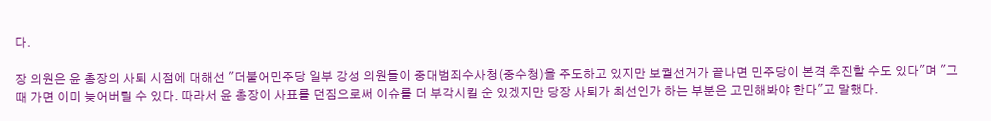다.

장 의원은 윤 총장의 사퇴 시점에 대해선 "더불어민주당 일부 강성 의원들이 중대범죄수사청(중수청)을 주도하고 있지만 보궐선거가 끝나면 민주당이 본격 추진할 수도 있다"며 "그 때 가면 이미 늦어버릴 수 있다. 따라서 윤 총장이 사표를 던짐으로써 이슈를 더 부각시킬 순 있겠지만 당장 사퇴가 최선인가 하는 부분은 고민해봐야 한다"고 말했다.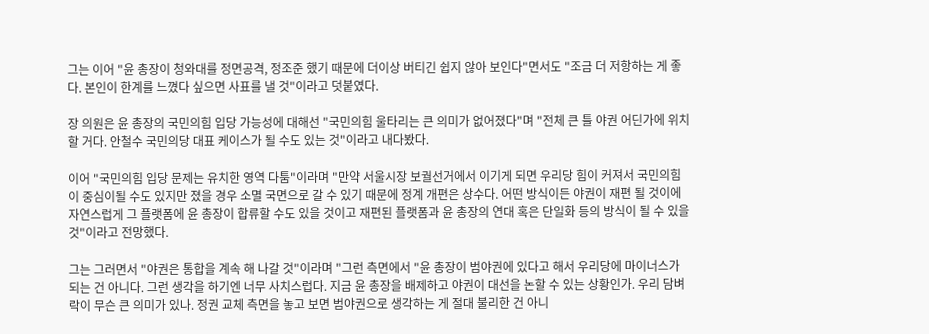그는 이어 "윤 총장이 청와대를 정면공격, 정조준 했기 때문에 더이상 버티긴 쉽지 않아 보인다"면서도 "조금 더 저항하는 게 좋다. 본인이 한계를 느꼈다 싶으면 사표를 낼 것"이라고 덧붙였다.

장 의원은 윤 총장의 국민의힘 입당 가능성에 대해선 "국민의힘 울타리는 큰 의미가 없어졌다"며 "전체 큰 틀 야권 어딘가에 위치할 거다. 안철수 국민의당 대표 케이스가 될 수도 있는 것"이라고 내다봤다.

이어 "국민의힘 입당 문제는 유치한 영역 다툼"이라며 "만약 서울시장 보궐선거에서 이기게 되면 우리당 힘이 커져서 국민의힘이 중심이될 수도 있지만 졌을 경우 소멸 국면으로 갈 수 있기 때문에 정계 개편은 상수다. 어떤 방식이든 야권이 재편 될 것이에 자연스럽게 그 플랫폼에 윤 총장이 합류할 수도 있을 것이고 재편된 플랫폼과 윤 총장의 연대 혹은 단일화 등의 방식이 될 수 있을 것"이라고 전망했다.

그는 그러면서 "야권은 통합을 계속 해 나갈 것"이라며 "그런 측면에서 "윤 총장이 범야권에 있다고 해서 우리당에 마이너스가 되는 건 아니다. 그런 생각을 하기엔 너무 사치스럽다. 지금 윤 총장을 배제하고 야권이 대선을 논할 수 있는 상황인가. 우리 담벼락이 무슨 큰 의미가 있나. 정권 교체 측면을 놓고 보면 범야권으로 생각하는 게 절대 불리한 건 아니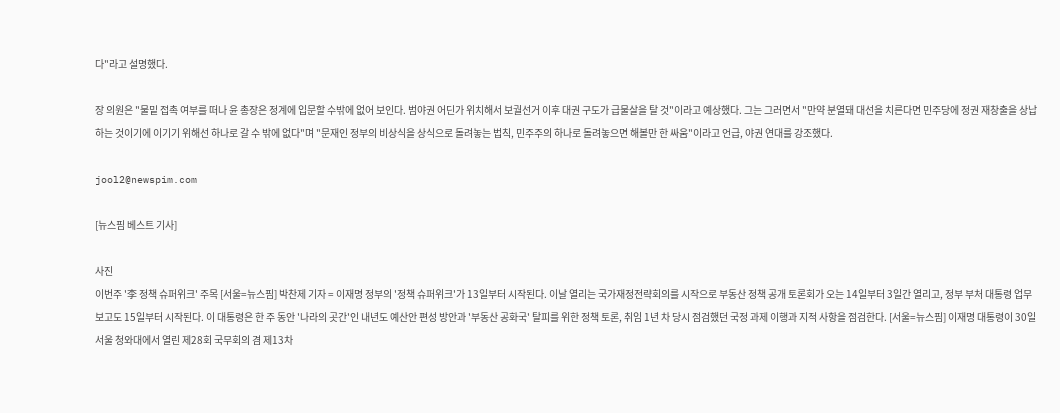다"라고 설명했다.

장 의원은 "물밑 접촉 여부를 떠나 윤 총장은 정계에 입문할 수밖에 없어 보인다. 범야권 어딘가 위치해서 보궐선거 이후 대권 구도가 급물살을 탈 것"이라고 예상했다. 그는 그러면서 "만약 분열돼 대선을 치른다면 민주당에 정권 재창출을 상납하는 것이기에 이기기 위해선 하나로 갈 수 밖에 없다"며 "문재인 정부의 비상식을 상식으로 돌려놓는 법칙, 민주주의 하나로 돌려놓으면 해볼만 한 싸움"이라고 언급, 야권 연대를 강조했다.

jool2@newspim.com

[뉴스핌 베스트 기사]

사진
이번주 '李 정책 슈퍼위크' 주목 [서울=뉴스핌] 박찬제 기자 = 이재명 정부의 '정책 슈퍼위크'가 13일부터 시작된다. 이날 열리는 국가재정전략회의를 시작으로 부동산 정책 공개 토론회가 오는 14일부터 3일간 열리고, 정부 부처 대통령 업무보고도 15일부터 시작된다. 이 대통령은 한 주 동안 '나라의 곳간'인 내년도 예산안 편성 방안과 '부동산 공화국' 탈피를 위한 정책 토론, 취임 1년 차 당시 점검했던 국정 과제 이행과 지적 사항을 점검한다. [서울=뉴스핌] 이재명 대통령이 30일 서울 청와대에서 열린 제28회 국무회의 겸 제13차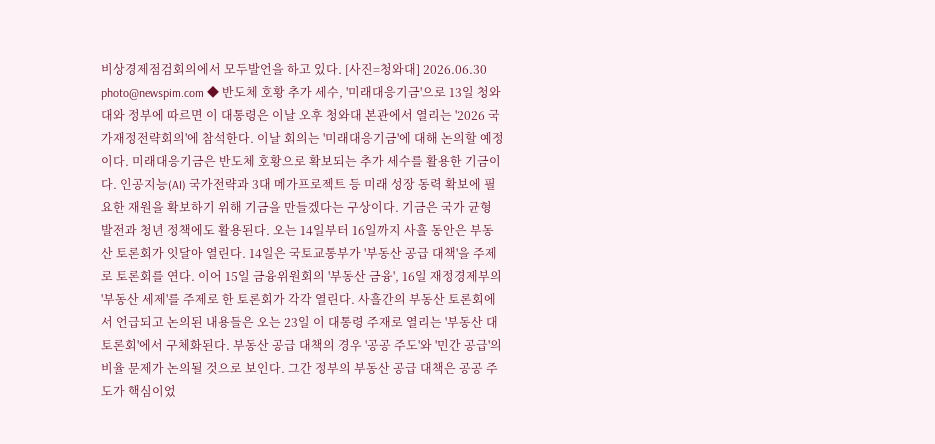비상경제점검회의에서 모두발언을 하고 있다. [사진=청와대] 2026.06.30 photo@newspim.com ◆ 반도체 호황 추가 세수, '미래대응기금'으로 13일 청와대와 정부에 따르면 이 대통령은 이날 오후 청와대 본관에서 열리는 '2026 국가재정전략회의'에 참석한다. 이날 회의는 '미래대응기금'에 대해 논의할 예정이다. 미래대응기금은 반도체 호황으로 확보되는 추가 세수를 활용한 기금이다. 인공지능(AI) 국가전략과 3대 메가프로젝트 등 미래 성장 동력 확보에 필요한 재원을 확보하기 위해 기금을 만들겠다는 구상이다. 기금은 국가 균형 발전과 청년 정책에도 활용된다. 오는 14일부터 16일까지 사흘 동안은 부동산 토론회가 잇달아 열린다. 14일은 국토교통부가 '부동산 공급 대책'을 주제로 토론회를 연다. 이어 15일 금융위원회의 '부동산 금융', 16일 재정경제부의 '부동산 세제'를 주제로 한 토론회가 각각 열린다. 사흘간의 부동산 토론회에서 언급되고 논의된 내용들은 오는 23일 이 대통령 주재로 열리는 '부동산 대토론회'에서 구체화된다. 부동산 공급 대책의 경우 '공공 주도'와 '민간 공급'의 비율 문제가 논의될 것으로 보인다. 그간 정부의 부동산 공급 대책은 공공 주도가 핵심이었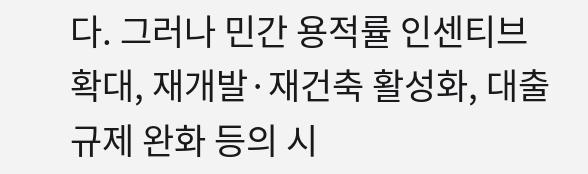다. 그러나 민간 용적률 인센티브 확대, 재개발·재건축 활성화, 대출 규제 완화 등의 시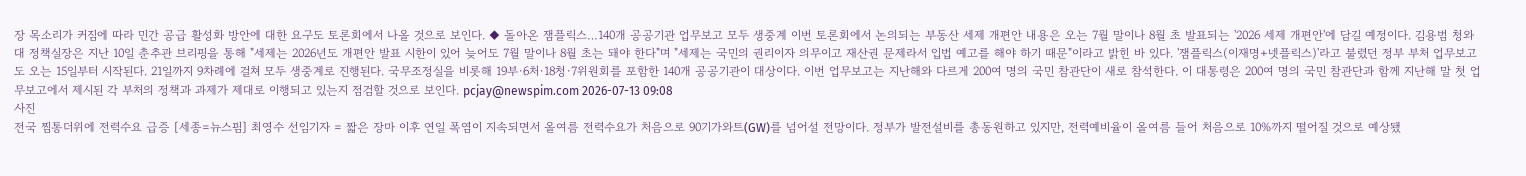장 목소리가 커짐에 따라 민간 공급 활성화 방안에 대한 요구도 토론회에서 나올 것으로 보인다. ◆ 돌아온 잼플릭스…140개 공공기관 업무보고 모두 생중계 이번 토론회에서 논의되는 부동산 세제 개편안 내용은 오는 7월 말이나 8월 초 발표되는 '2026 세제 개편안'에 담길 예정이다. 김용범 청와대 정책실장은 지난 10일 춘추관 브리핑을 통해 "세제는 2026년도 개편안 발표 시한이 있어 늦어도 7월 말이나 8월 초는 돼야 한다"며 "세제는 국민의 권리이자 의무이고 재산권 문제라서 입법 예고를 해야 하기 때문"이라고 밝힌 바 있다. '잼플릭스(이재명+넷플릭스)'라고 불렸던 정부 부처 업무보고도 오는 15일부터 시작된다. 21일까지 9차례에 걸쳐 모두 생중계로 진행된다. 국무조정실을 비롯해 19부·6처·18청·7위원회를 포함한 140개 공공기관이 대상이다. 이번 업무보고는 지난해와 다르게 200여 명의 국민 참관단이 새로 참석한다. 이 대통령은 200여 명의 국민 참관단과 함께 지난해 말 첫 업무보고에서 제시된 각 부처의 정책과 과제가 제대로 이행되고 있는지 점검할 것으로 보인다. pcjay@newspim.com 2026-07-13 09:08
사진
전국 찜통더위에 전력수요 급증 [세종=뉴스핌] 최영수 선임기자 = 짧은 장마 이후 연일 폭염이 지속되면서 올여름 전력수요가 처음으로 90기가와트(GW)를 넘어설 전망이다. 정부가 발전설비를 총동원하고 있지만, 전력예비율이 올여름 들어 처음으로 10%까지 떨어질 것으로 예상됐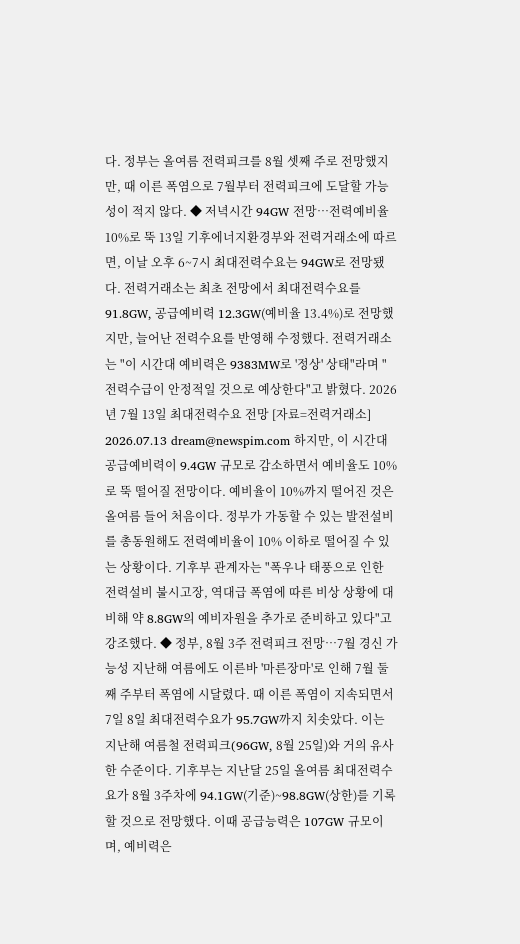다. 정부는 올여름 전력피크를 8월 셋째 주로 전망했지만, 때 이른 폭염으로 7월부터 전력피크에 도달할 가능성이 적지 않다. ◆ 저녁시간 94GW 전망…전력예비율 10%로 뚝 13일 기후에너지환경부와 전력거래소에 따르면, 이날 오후 6~7시 최대전력수요는 94GW로 전망됐다. 전력거래소는 최초 전망에서 최대전력수요를 91.8GW, 공급예비력 12.3GW(예비율 13.4%)로 전망했지만, 늘어난 전력수요를 반영해 수정했다. 전력거래소는 "이 시간대 예비력은 9383MW로 '정상' 상태"라며 "전력수급이 안정적일 것으로 예상한다"고 밝혔다. 2026년 7월 13일 최대전력수요 전망 [자료=전력거래소] 2026.07.13 dream@newspim.com 하지만, 이 시간대 공급예비력이 9.4GW 규모로 감소하면서 예비율도 10%로 뚝 떨어질 전망이다. 예비율이 10%까지 떨어진 것은 올여름 들어 처음이다. 정부가 가동할 수 있는 발전설비를 총동원해도 전력예비율이 10% 이하로 떨어질 수 있는 상황이다. 기후부 관계자는 "폭우나 태풍으로 인한 전력설비 불시고장, 역대급 폭염에 따른 비상 상황에 대비해 약 8.8GW의 예비자원을 추가로 준비하고 있다"고 강조했다. ◆ 정부, 8월 3주 전력피크 전망…7월 경신 가능성 지난해 여름에도 이른바 '마른장마'로 인해 7월 둘째 주부터 폭염에 시달렸다. 때 이른 폭염이 지속되면서 7일 8일 최대전력수요가 95.7GW까지 치솟았다. 이는 지난해 여름철 전력피크(96GW, 8월 25일)와 거의 유사한 수준이다. 기후부는 지난달 25일 올여름 최대전력수요가 8월 3주차에 94.1GW(기준)~98.8GW(상한)를 기록할 것으로 전망했다. 이때 공급능력은 107GW 규모이며, 예비력은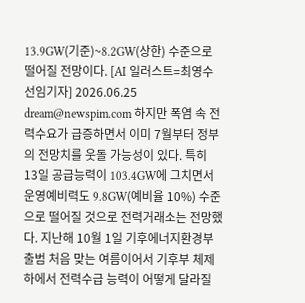13.9GW(기준)~8.2GW(상한) 수준으로 떨어질 전망이다. [AI 일러스트=최영수 선임기자] 2026.06.25 dream@newspim.com 하지만 폭염 속 전력수요가 급증하면서 이미 7월부터 정부의 전망치를 웃돌 가능성이 있다. 특히 13일 공급능력이 103.4GW에 그치면서 운영예비력도 9.8GW(예비율 10%) 수준으로 떨어질 것으로 전력거래소는 전망했다. 지난해 10월 1일 기후에너지환경부 출범 처음 맞는 여름이어서 기후부 체제 하에서 전력수급 능력이 어떻게 달라질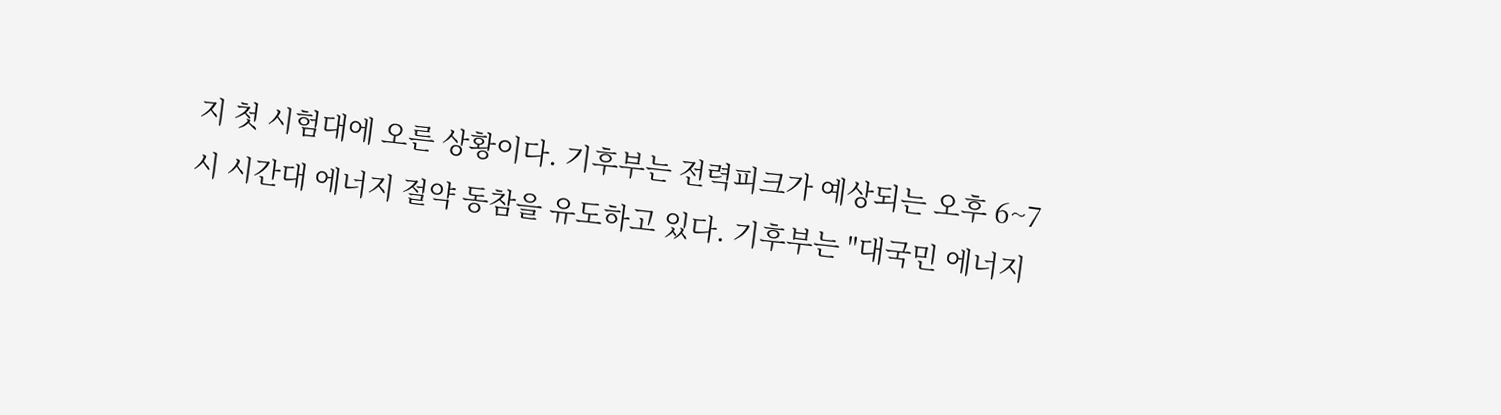지 첫 시험대에 오른 상황이다. 기후부는 전력피크가 예상되는 오후 6~7시 시간대 에너지 절약 동참을 유도하고 있다. 기후부는 "대국민 에너지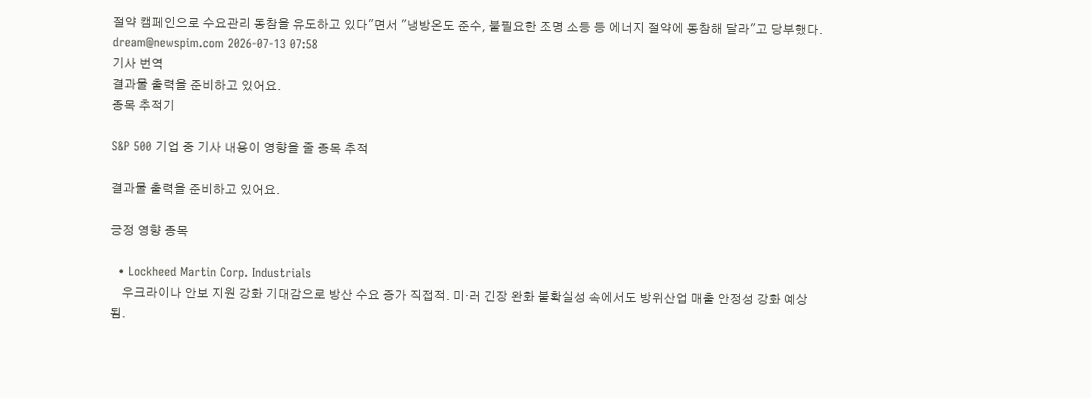절약 캠페인으로 수요관리 동참을 유도하고 있다"면서 "냉방온도 준수, 불필요한 조명 소등 등 에너지 절약에 동참해 달라"고 당부했다. dream@newspim.com 2026-07-13 07:58
기사 번역
결과물 출력을 준비하고 있어요.
종목 추적기

S&P 500 기업 중 기사 내용이 영향을 줄 종목 추적

결과물 출력을 준비하고 있어요.

긍정 영향 종목

  • Lockheed Martin Corp. Industrials
    우크라이나 안보 지원 강화 기대감으로 방산 수요 증가 직접적. 미·러 긴장 완화 불확실성 속에서도 방위산업 매출 안정성 강화 예상됨.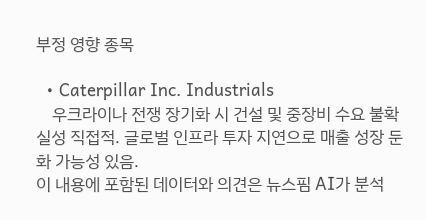부정 영향 종목

  • Caterpillar Inc. Industrials
    우크라이나 전쟁 장기화 시 건설 및 중장비 수요 불확실성 직접적. 글로벌 인프라 투자 지연으로 매출 성장 둔화 가능성 있음.
이 내용에 포함된 데이터와 의견은 뉴스핌 AI가 분석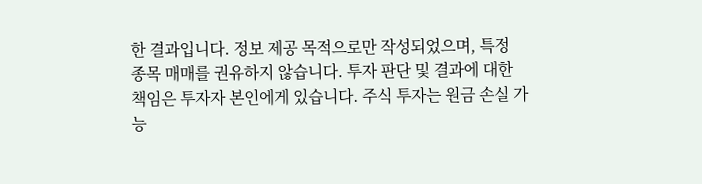한 결과입니다. 정보 제공 목적으로만 작성되었으며, 특정 종목 매매를 권유하지 않습니다. 투자 판단 및 결과에 대한 책임은 투자자 본인에게 있습니다. 주식 투자는 원금 손실 가능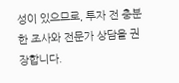성이 있으므로, 투자 전 충분한 조사와 전문가 상담을 권장합니다.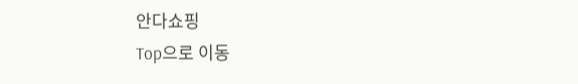안다쇼핑
Top으로 이동